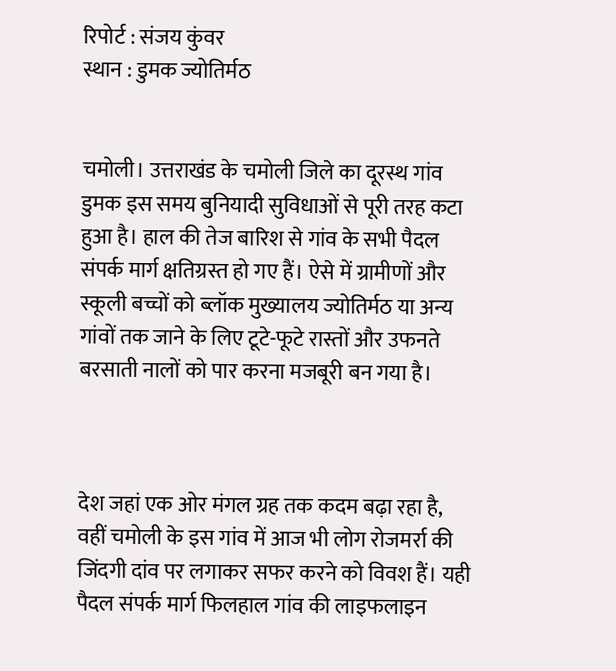रिपोर्ट : संजय कुंवर
स्थान : डुमक ज्योतिर्मठ


चमोली। उत्तराखंड के चमोली जिले का दूरस्थ गांव डुमक इस समय बुनियादी सुविधाओं से पूरी तरह कटा हुआ है। हाल की तेज बारिश से गांव के सभी पैदल संपर्क मार्ग क्षतिग्रस्त हो गए हैं। ऐसे में ग्रामीणों और स्कूली बच्चों को ब्लॉक मुख्यालय ज्योतिर्मठ या अन्य गांवों तक जाने के लिए टूटे-फूटे रास्तों और उफनते बरसाती नालों को पार करना मजबूरी बन गया है।



देश जहां एक ओर मंगल ग्रह तक कदम बढ़ा रहा है, वहीं चमोली के इस गांव में आज भी लोग रोजमर्रा की जिंदगी दांव पर लगाकर सफर करने को विवश हैं। यही पैदल संपर्क मार्ग फिलहाल गांव की लाइफलाइन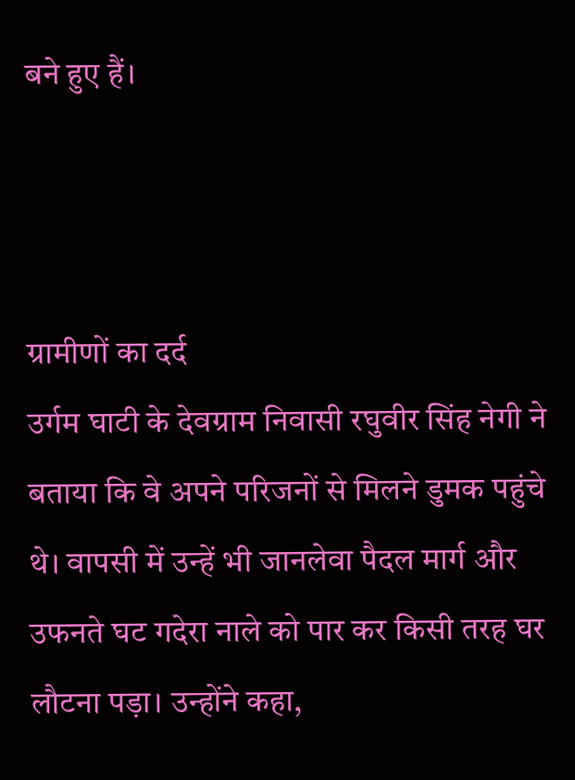बने हुए हैं।



ग्रामीणों का दर्द
उर्गम घाटी के देवग्राम निवासी रघुवीर सिंह नेगी ने बताया कि वे अपने परिजनों से मिलने डुमक पहुंचे थे। वापसी में उन्हें भी जानलेवा पैदल मार्ग और उफनते घट गदेरा नाले को पार कर किसी तरह घर लौटना पड़ा। उन्होंने कहा,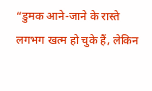“डुमक आने-जाने के रास्ते लगभग खत्म हो चुके हैं, लेकिन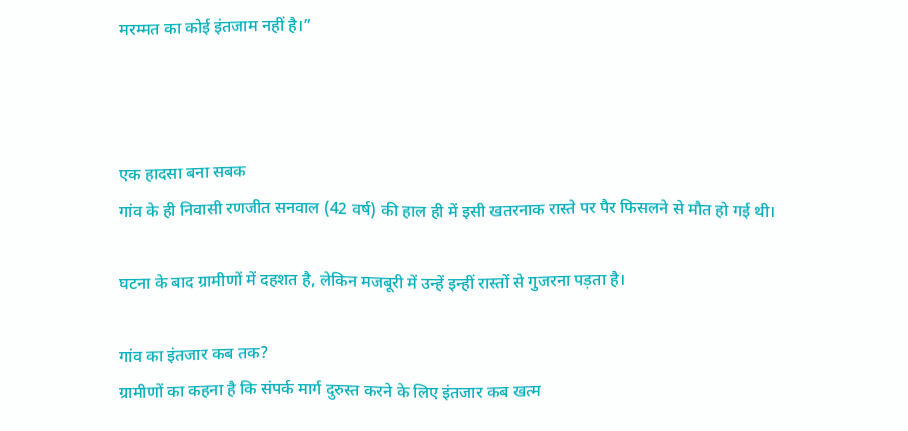मरम्मत का कोई इंतजाम नहीं है।”



एक हादसा बना सबक
गांव के ही निवासी रणजीत सनवाल (42 वर्ष) की हाल ही में इसी खतरनाक रास्ते पर पैर फिसलने से मौत हो गई थी।

घटना के बाद ग्रामीणों में दहशत है, लेकिन मजबूरी में उन्हें इन्हीं रास्तों से गुजरना पड़ता है।

गांव का इंतजार कब तक?
ग्रामीणों का कहना है कि संपर्क मार्ग दुरुस्त करने के लिए इंतजार कब खत्म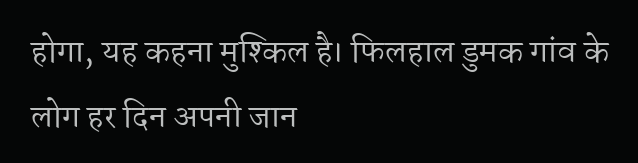होगा, यह कहना मुश्किल है। फिलहाल डुमक गांव के लोग हर दिन अपनी जान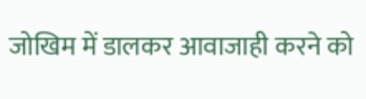जोखिम में डालकर आवाजाही करने को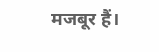मजबूर हैं।